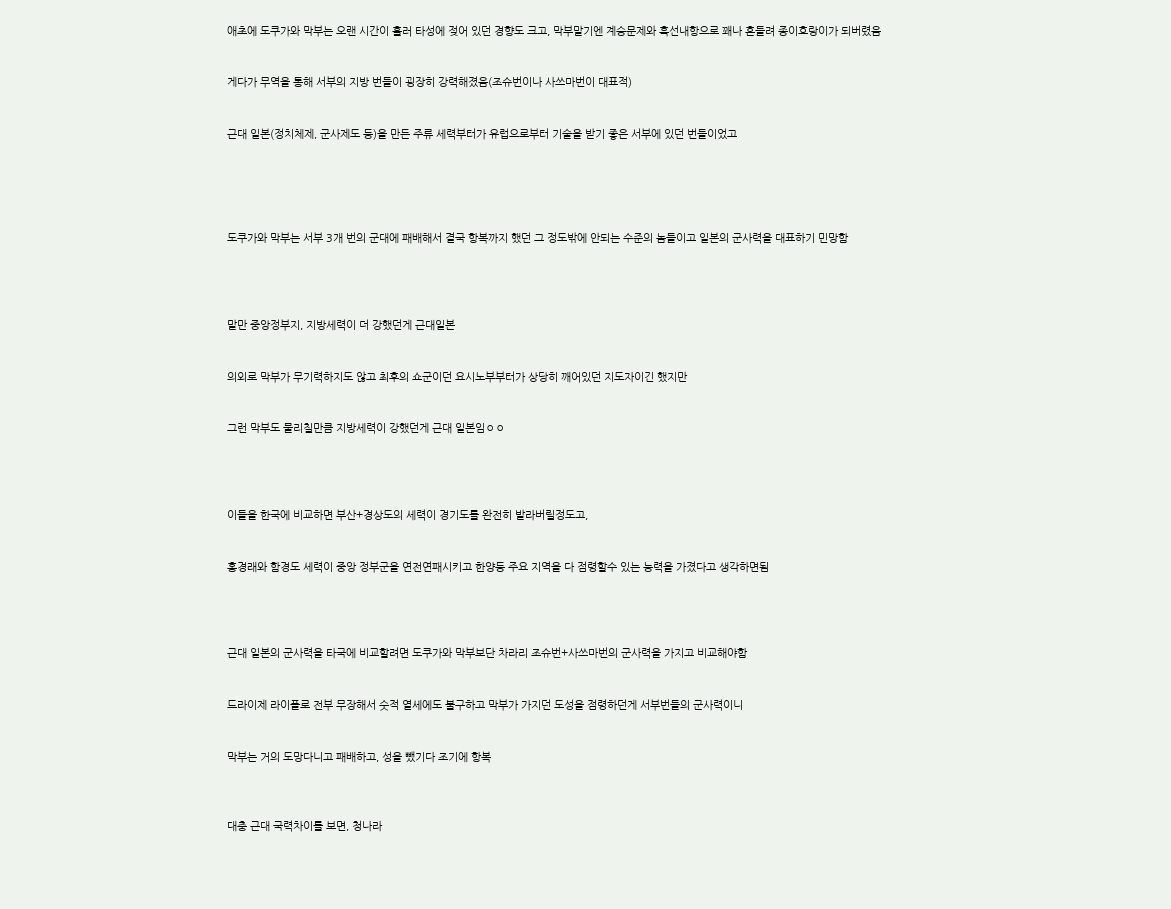애초에 도쿠가와 막부는 오랜 시간이 흘러 타성에 젖어 있던 경향도 크고, 막부말기엔 계승문제와 흑선내항으로 꽤나 흔들려 종이호랑이가 되버렸음


게다가 무역을 통해 서부의 지방 번들이 굉장히 강력해졌음(조슈번이나 사쓰마번이 대표적)


근대 일본(정치체제, 군사제도 등)을 만든 주류 세력부터가 유럽으로부터 기술을 받기 좋은 서부에 있던 번들이었고





도쿠가와 막부는 서부 3개 번의 군대에 패배해서 결국 항복까지 했던 그 정도밖에 안되는 수준의 놈들이고 일본의 군사력을 대표하기 민망함




말만 중앙정부지, 지방세력이 더 강했던게 근대일본


의외로 막부가 무기력하지도 않고 최후의 쇼군이던 요시노부부터가 상당히 깨어있던 지도자이긴 했지만


그런 막부도 물리칠만큼 지방세력이 강했던게 근대 일본임ㅇㅇ




이들을 한국에 비교하면 부산+경상도의 세력이 경기도를 완전히 발라버릴정도고,


홍경래와 함경도 세력이 중앙 정부군을 연전연패시키고 한양등 주요 지역을 다 점령할수 있는 능력을 가졌다고 생각하면됨




근대 일본의 군사력을 타국에 비교할려면 도쿠가와 막부보단 차라리 조슈번+사쓰마번의 군사력을 가지고 비교해야함


드라이제 라이플로 전부 무장해서 숫적 열세에도 불구하고 막부가 가지던 도성을 점령하던게 서부번들의 군사력이니


막부는 거의 도망다니고 패배하고, 성을 뺐기다 조기에 항복



대충 근대 국력차이를 보면, 청나라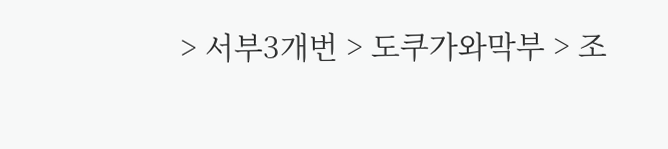> 서부3개번 > 도쿠가와막부 > 조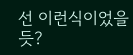선 이런식이었을듯?